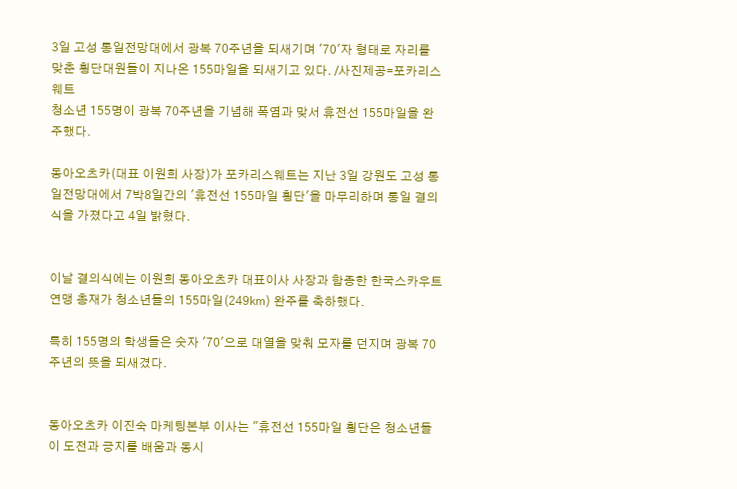3일 고성 통일전망대에서 광복 70주년을 되새기며 '70'자 형태로 자리를 맞춘 횡단대원들이 지나온 155마일을 되새기고 있다. /사진제공=포카리스웨트
청소년 155명이 광복 70주년을 기념해 폭염과 맞서 휴전선 155마일을 완주했다.

동아오츠카(대표 이원희 사장)가 포카리스웨트는 지난 3일 강원도 고성 통일전망대에서 7박8일간의 '휴전선 155마일 횡단'을 마무리하며 통일 결의식을 가졌다고 4일 밝혔다.


이날 결의식에는 이원희 동아오츠카 대표이사 사장과 함종한 한국스카우트연맹 총재가 청소년들의 155마일(249㎞) 완주를 축하했다.

특히 155명의 학생들은 숫자 '70'으로 대열을 맞춰 모자를 던지며 광복 70주년의 뜻을 되새겼다.


동아오츠카 이진숙 마케팅본부 이사는 "휴전선 155마일 횡단은 청소년들이 도전과 긍지를 배움과 동시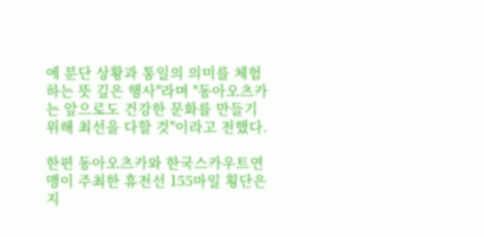에 분단 상황과 통일의 의미를 체험하는 뜻 깊은 행사"라며 "동아오츠카는 앞으로도 건강한 문화를 만들기 위해 최선을 다할 것"이라고 전했다.

한편 동아오츠카와 한국스카우트연맹이 주최한 휴전선 155마일 횡단은 지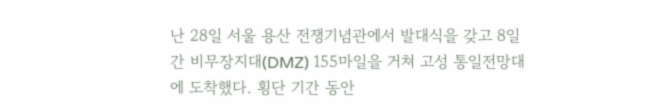난 28일 서울 용산 전쟁기념관에서 발대식을 갖고 8일간 비무장지대(DMZ) 155마일을 거쳐 고성 통일전망대에 도착했다. 횡단 기간 동안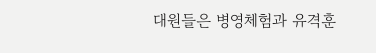대원들은 병영체험과 유격훈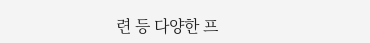련 등 다양한 프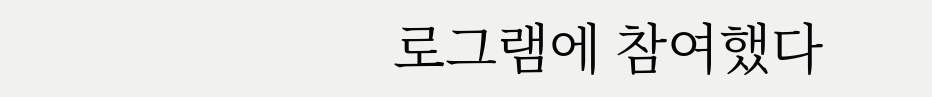로그램에 참여했다